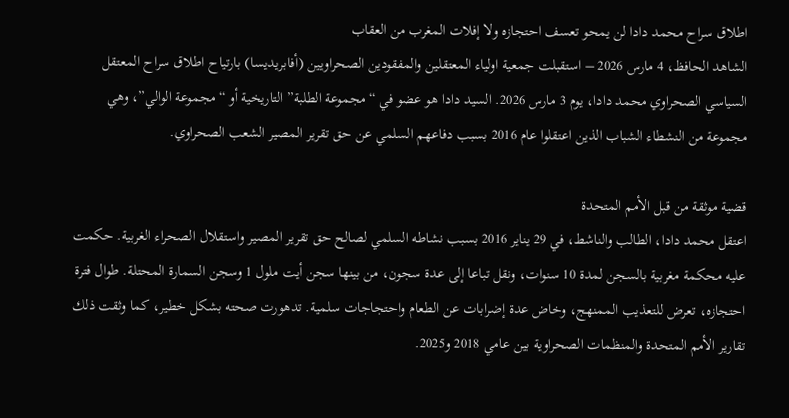اطلاق سراح محمد دادا لن يمحو تعسف احتجازه ولا إفلات المغرب من العقاب
الشاهد الحافظ، 4 مارس 2026 – استقبلت جمعية اولياء المعتقلين والمفقودين الصحراويين (أفابريديسا) بارتياح اطلاق سراح المعتقل السياسي الصحراوي محمد دادا، يوم 3 مارس 2026. السيد دادا هو عضو في “مجموعة الطلبة” التاريخية أو “مجموعة الوالي”، وهي مجموعة من النشطاء الشباب الذين اعتقلوا عام 2016 بسبب دفاعهم السلمي عن حق تقرير المصير الشعب الصحراوي.

قضية موثقة من قبل الأمم المتحدة
اعتقل محمد دادا، الطالب والناشط، في 29 يناير 2016 بسبب نشاطه السلمي لصالح حق تقرير المصير واستقلال الصحراء الغربية. حكمت عليه محكمة مغربية بالسجن لمدة 10 سنوات، ونقل تباعا إلى عدة سجون، من بينها سجن أيت ملول 1 وسجن السمارة المحتلة. طوال فترة احتجازه، تعرض للتعذيب الممنهج، وخاض عدة إضرابات عن الطعام واحتجاجات سلمية. تدهورت صحته بشكل خطير، كما وثقت ذلك تقارير الأمم المتحدة والمنظمات الصحراوية بين عامي 2018 و2025.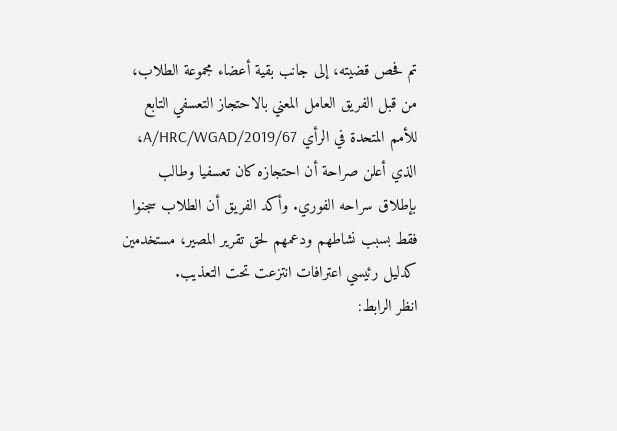تم فحص قضيته، إلى جانب بقية أعضاء مجموعة الطلاب، من قبل الفريق العامل المعني بالاحتجاز التعسفي التابع للأمم المتحدة في الرأي A/HRC/WGAD/2019/67، الذي أعلن صراحة أن احتجازه كان تعسفيا وطالب بإطلاق سراحه الفوري. وأكد الفريق أن الطلاب سجنوا فقط بسبب نشاطهم ودعمهم لحق تقرير المصير، مستخدمين كدليل رئيسي اعترافات انتزعت تحت التعذيب.
انظر الرابط: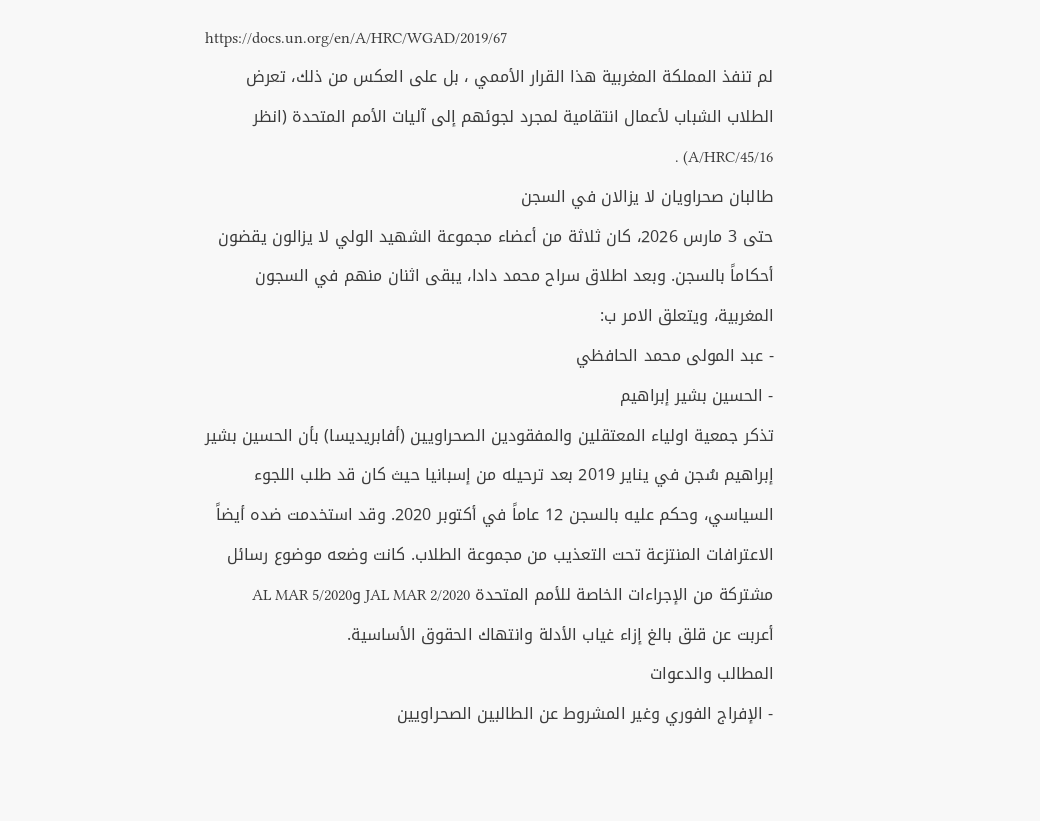https://docs.un.org/en/A/HRC/WGAD/2019/67
لم تنفذ المملكة المغربية هذا القرار الأممي ، بل على العكس من ذلك، تعرض الطلاب الشباب لأعمال انتقامية لمجرد لجوئهم إلى آليات الأمم المتحدة (انظر A/HRC/45/16) .
طالبان صحراويان لا يزالان في السجن
حتى 3 مارس 2026، كان ثلاثة من أعضاء مجموعة الشهيد الولي لا يزالون يقضون أحكاماً بالسجن. وبعد اطلاق سراح محمد دادا، يبقى اثنان منهم في السجون المغربية، ويتعلق الامر ب:
- عبد المولى محمد الحافظي
- الحسين بشير إبراهيم
تذكر جمعية اولياء المعتقلين والمفقودين الصحراويين (أفابريديسا) بأن الحسين بشير إبراهيم سُجن في يناير 2019 بعد ترحيله من إسبانيا حيث كان قد طلب اللجوء السياسي، وحكم عليه بالسجن 12 عاماً في أكتوبر 2020. وقد استخدمت ضده أيضاً الاعترافات المنتزعة تحت التعذيب من مجموعة الطلاب. كانت وضعه موضوع رسائل مشتركة من الإجراءات الخاصة للأمم المتحدة JAL MAR 2/2020 وAL MAR 5/2020 أعربت عن قلق بالغ إزاء غياب الأدلة وانتهاك الحقوق الأساسية.
المطالب والدعوات
- الإفراج الفوري وغير المشروط عن الطالبين الصحراويين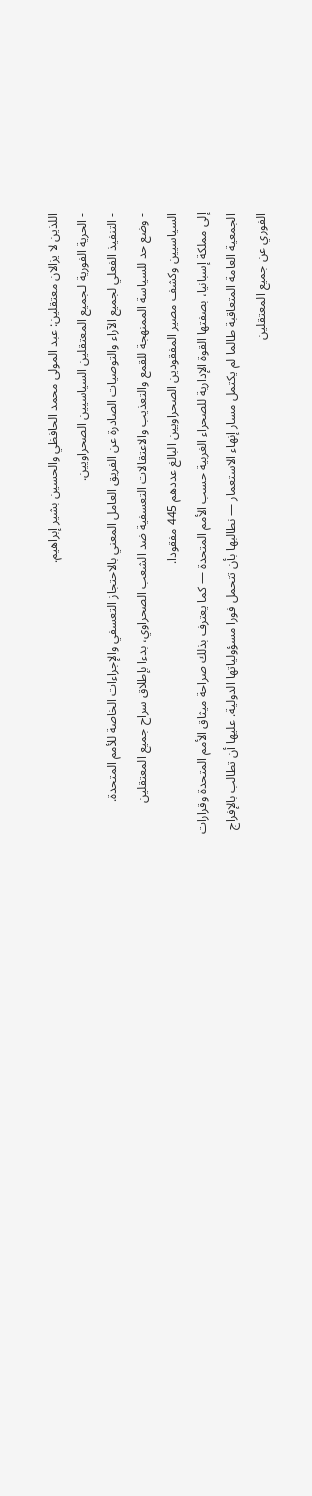اللذين لا يزالان معتقلين: عبد المولى محمد الحافظي والحسين بشير إبراهيم.
- الحرية الفورية لـجميع المعتقلين السياسيين الصحراويين.
- التنفيذ الفعلي لجميع الآراء والتوصيات الصادرة عن الفريق العامل المعني بالاحتجاز التعسفي والإجراءات الخاصة للأمم المتحدة.
- وضع حد للسياسة الممنهجة للقمع والتعذيب والاعتقالات التعسفية ضد الشعب الصحراوي، بدءا بإطلاق سراح جميع المعتقلين السياسيين وكشف مصير المفقودين الصحراويين البالغ عددهم 445 مفقودا.
إلى مملكة إسبانيا، بصفتها القوة الإدارية للصحراء الغربية حسب الأمم المتحدة — كما يعترف بذلك صراحة ميثاق الأمم المتحدة وقرارات الجمعية العامة المتعاقبة طالما لم يكتمل مسار إنهاء الاستعمار — نطالبها بأن تتحمل فورا مسؤولياتها الدولية. عليها أن تطالب بالإفراج الفوري عن جميع المعتقلين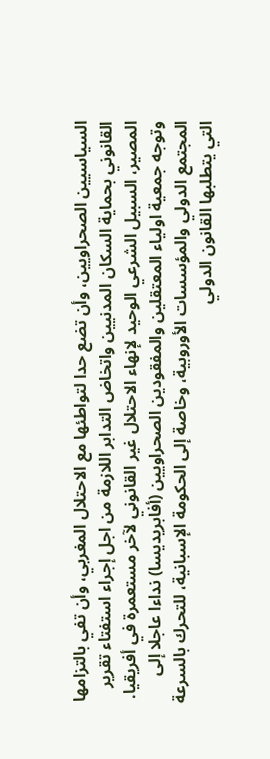السياسيين الصحراويين، وأن تضع حدا لتواطئها مع الاحتلال المغربي، وأن تفي بالتزامها القانوني بحماية السكان المدنيين واتخاض التدابر اللازمة من اجل إجراء استفتاء تقرير المصير، السبيل الشرعي الوحيد لإنهاء الاحتلال غير القانوني لآخر مستعمرة في أفريقيا.
وتوجه جمعية اولياء المعتقلين والمفقودين الصحراويين (أفابريديسا) نداءا عاجلا إلى المجتمع الدولي والمؤسسات الأوروبية، وخاصة إلى الحكومة الإسبانية، للتحرك بالسرعة التي يتطلبها القانون الدولي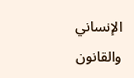الإنساني والقانون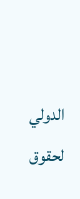الدولي لحقوق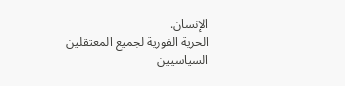الإنسان.
الحرية الفورية لجميع المعتقلين السياسيين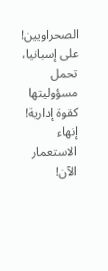الصحراويين!
على إسبانيا، تحمل مسؤوليتها كقوة إدارية!
إنهاء الاستعمار الآن!